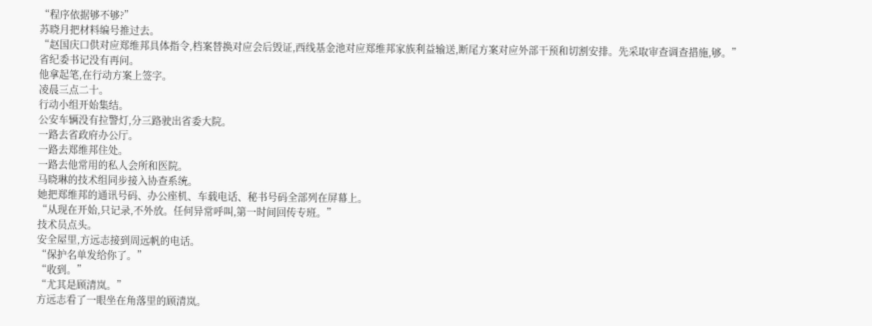“程序依据够不够?”
苏晓月把材料编号推过去。
“赵国庆口供对应郑维邦具体指令,档案替换对应会后毁证,西线基金池对应郑维邦家族利益输送,断尾方案对应外部干预和切割安排。先采取审查调查措施,够。”
省纪委书记没有再问。
他拿起笔,在行动方案上签字。
凌晨三点二十。
行动小组开始集结。
公安车辆没有拉警灯,分三路驶出省委大院。
一路去省政府办公厅。
一路去郑维邦住处。
一路去他常用的私人会所和医院。
马晓琳的技术组同步接入协查系统。
她把郑维邦的通讯号码、办公座机、车载电话、秘书号码全部列在屏幕上。
“从现在开始,只记录,不外放。任何异常呼叫,第一时间回传专班。”
技术员点头。
安全屋里,方远志接到周远帆的电话。
“保护名单发给你了。”
“收到。”
“尤其是顾清岚。”
方远志看了一眼坐在角落里的顾清岚。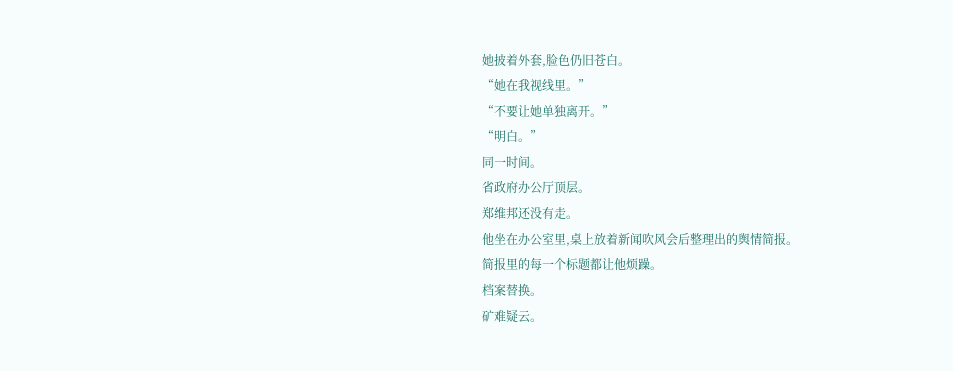她披着外套,脸色仍旧苍白。
“她在我视线里。”
“不要让她单独离开。”
“明白。”
同一时间。
省政府办公厅顶层。
郑维邦还没有走。
他坐在办公室里,桌上放着新闻吹风会后整理出的舆情简报。
简报里的每一个标题都让他烦躁。
档案替换。
矿难疑云。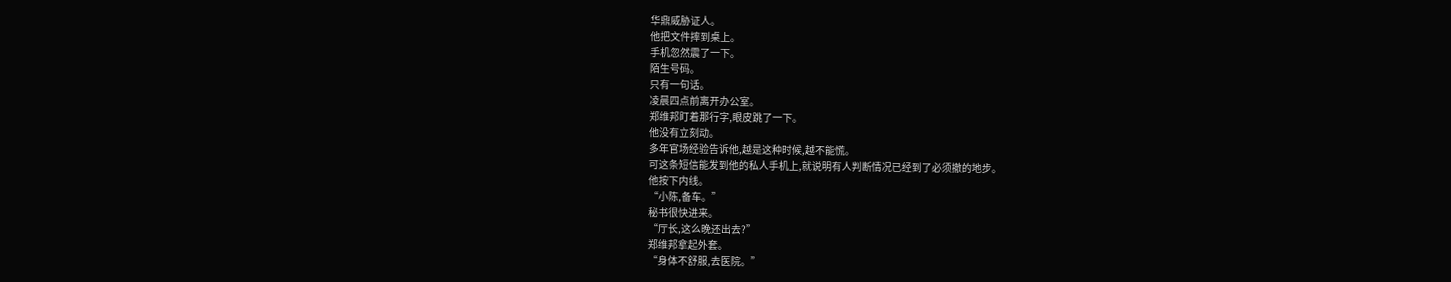华鼎威胁证人。
他把文件摔到桌上。
手机忽然震了一下。
陌生号码。
只有一句话。
凌晨四点前离开办公室。
郑维邦盯着那行字,眼皮跳了一下。
他没有立刻动。
多年官场经验告诉他,越是这种时候,越不能慌。
可这条短信能发到他的私人手机上,就说明有人判断情况已经到了必须撤的地步。
他按下内线。
“小陈,备车。”
秘书很快进来。
“厅长,这么晚还出去?”
郑维邦拿起外套。
“身体不舒服,去医院。”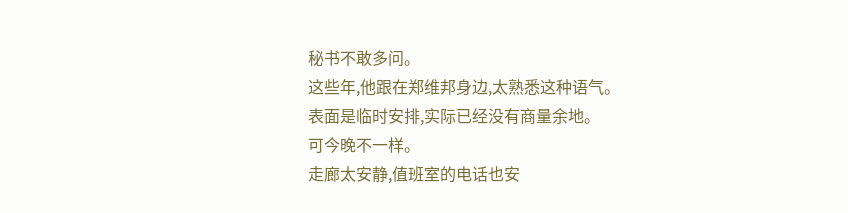秘书不敢多问。
这些年,他跟在郑维邦身边,太熟悉这种语气。
表面是临时安排,实际已经没有商量余地。
可今晚不一样。
走廊太安静,值班室的电话也安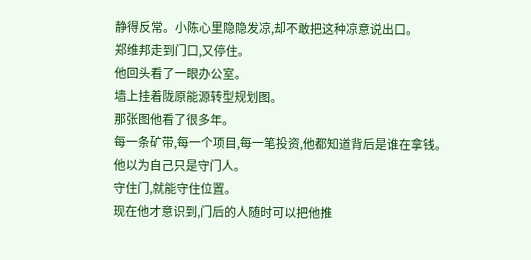静得反常。小陈心里隐隐发凉,却不敢把这种凉意说出口。
郑维邦走到门口,又停住。
他回头看了一眼办公室。
墙上挂着陇原能源转型规划图。
那张图他看了很多年。
每一条矿带,每一个项目,每一笔投资,他都知道背后是谁在拿钱。
他以为自己只是守门人。
守住门,就能守住位置。
现在他才意识到,门后的人随时可以把他推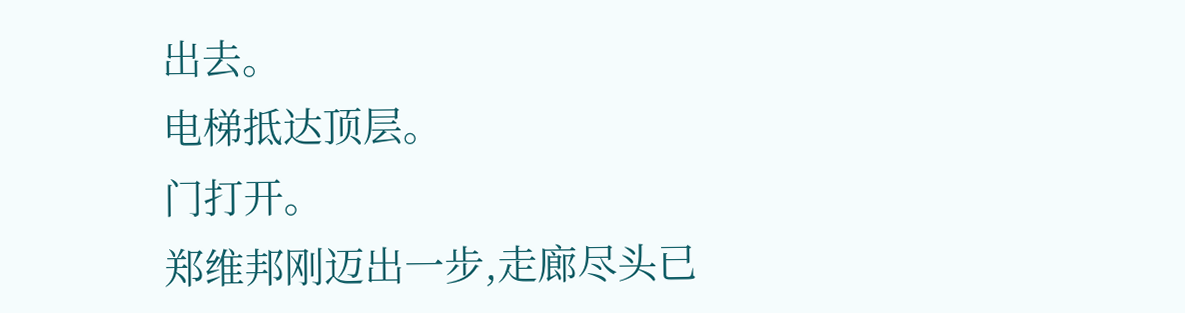出去。
电梯抵达顶层。
门打开。
郑维邦刚迈出一步,走廊尽头已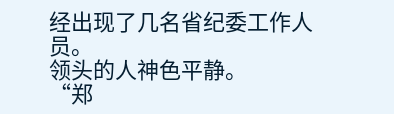经出现了几名省纪委工作人员。
领头的人神色平静。
“郑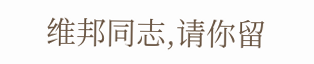维邦同志,请你留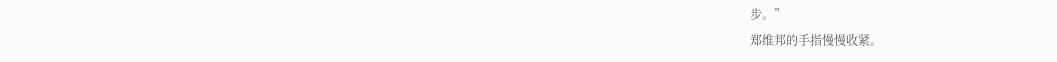步。”
郑维邦的手指慢慢收紧。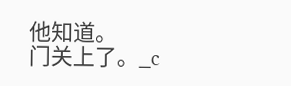他知道。
门关上了。_c